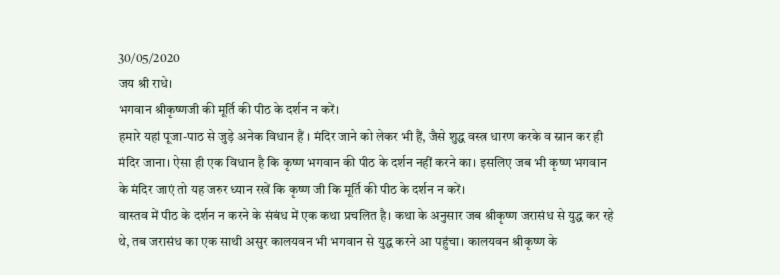30/05/2020
जय श्री राधे।
भगवान श्रीकृष्णजी की मूर्ति की पीठ के दर्शन न करें।
हमारे यहां पूजा-पाठ से जुड़े अनेक विधान हैं । मंदिर जाने को लेकर भी हैं, जैसे शुद्ध वस्त्र धारण करके व स्नान कर ही मंदिर जाना। ऐसा ही एक विधान है कि कृष्ण भगवान की पीठ के दर्शन नहीं करने का। इसलिए जब भी कृष्ण भगवान के मंदिर जाएं तो यह जरुर ध्यान रखें कि कृष्ण जी कि मूर्ति की पीठ के दर्शन न करें।
वास्तव में पीठ के दर्शन न करने के संबंध में एक कथा प्रचलित है। कथा के अनुसार जब श्रीकृष्ण जरासंध से युद्ध कर रहे थे, तब जरासंध का एक साथी असुर कालयवन भी भगवान से युद्ध करने आ पहुंचा। कालयवन श्रीकृष्ण के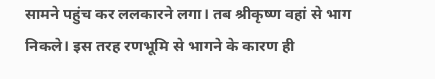सामने पहुंच कर ललकारने लगा। तब श्रीकृष्ण वहां से भाग निकले। इस तरह रणभूमि से भागने के कारण ही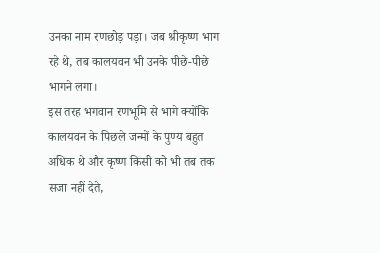उनका नाम रणछोड़ पड़ा। जब श्रीकृष्ण भाग रहे थे, तब कालयवन भी उनके पीछे-पीछे भागने लगा।
इस तरह भगवान रणभूमि से भागे क्योंकि कालयवन के पिछले जन्मों के पुण्य बहुत अधिक थे और कृष्ण किसी को भी तब तक सजा नहीं देते,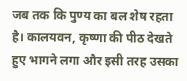जब तक कि पुण्य का बल शेष रहता है। कालयवन, कृष्णा की पीठ देखते हुए भागने लगा और इसी तरह उसका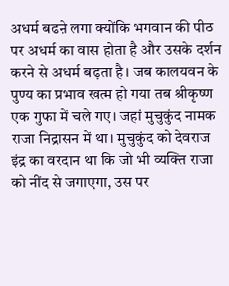अधर्म बढऩे लगा क्योंकि भगवान की पीठ पर अधर्म का वास होता है और उसके दर्शन करने से अधर्म बढ़ता है। जब कालयवन के पुण्य का प्रभाव खत्म हो गया तब श्रीकृष्ण एक गुफा में चले गए। जहां मुचुकुंद नामक राजा निद्रासन में था। मुचुकुंद को देवराज इंद्र का वरदान था कि जो भी व्यक्ति राजा को नींद से जगाएगा, उस पर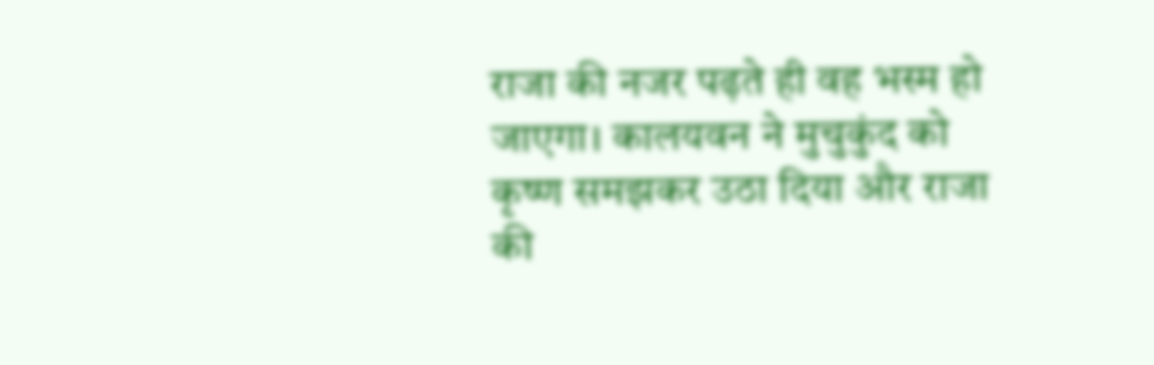राजा की नजर पढ़ते ही वह भस्म हो जाएगा। कालयवन ने मुचुकुंद को कृष्ण समझकर उठा दिया और राजा की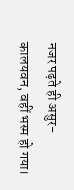नजर पढ़ते ही असुर-कालयवन, वहीं भस्म हो गया।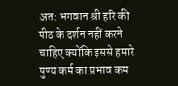अत: भगवान श्री हरि की पीठ के दर्शन नहीं करने चाहिए क्योंकि इससे हमारे पुण्य कर्म का प्रभाव कम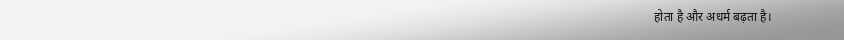होता है और अधर्म बढ़ता है।